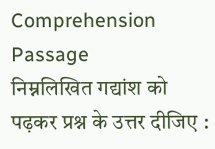Comprehension Passage
निम्नलिखित गद्यांश को पढ़कर प्रश्न के उत्तर दीजिए :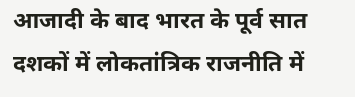आजादी के बाद भारत के पूर्व सात दशकों में लोकतांत्रिक राजनीति में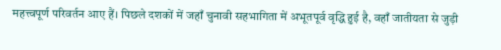महत्त्वपूर्ण परिवर्तन आए हैं। पिछले दशकों में जहाँ चुनावी सहभागिता में अभूतपूर्व वृद्धि हुई है, वहाँ जातीयता से जुड़ी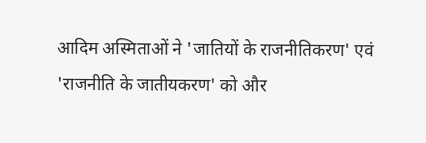आदिम अस्मिताओं ने 'जातियों के राजनीतिकरण' एवं 'राजनीति के जातीयकरण' को और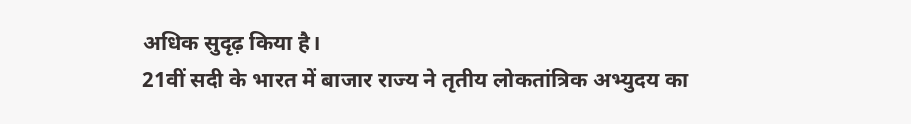अधिक सुदृढ़ किया है।
21वीं सदी के भारत में बाजार राज्य ने तृतीय लोकतांत्रिक अभ्युदय का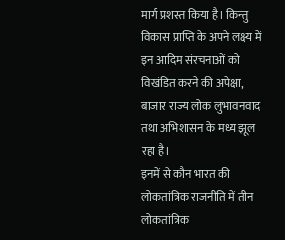मार्ग प्रशस्त किया है। किन्तु विकास प्राप्ति के अपने लक्ष्य में इन आदिम संरचनाओं को विखंडित करने की अपेक्षा, बाजार राज्य लोक लुभावनवाद तथा अभिशासन के मध्य झूल रहा है।
इनमें से कौन भारत की लोकतांत्रिक राजनीति में तीन लोकतांत्रिक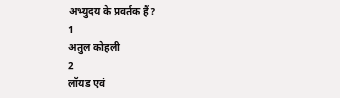अभ्युदय के प्रवर्तक हैं?
1
अतुल कोहली
2
लॉयड एवं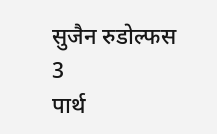सुजैन रुडोल्फस
3
पार्थ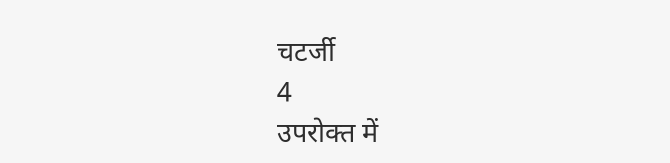चटर्जी
4
उपरोक्त में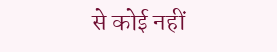से कोई नहीं